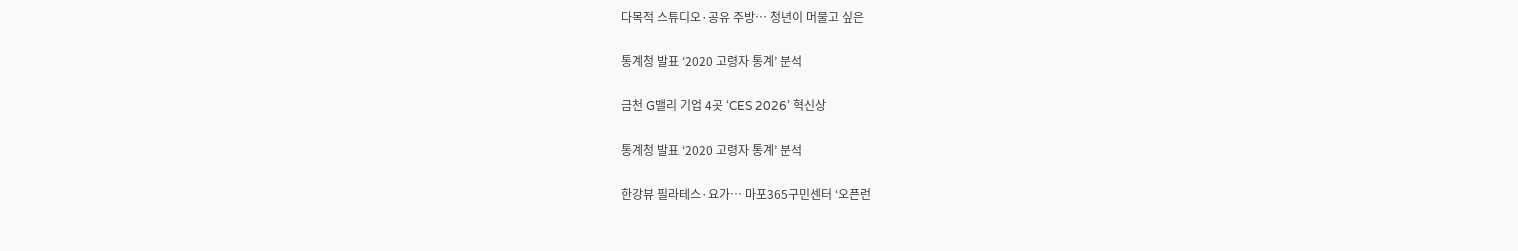다목적 스튜디오·공유 주방… 청년이 머물고 싶은

통계청 발표 ‘2020 고령자 통계’ 분석

금천 G밸리 기업 4곳 ‘CES 2026’ 혁신상

통계청 발표 ‘2020 고령자 통계’ 분석

한강뷰 필라테스·요가… 마포365구민센터 ‘오픈런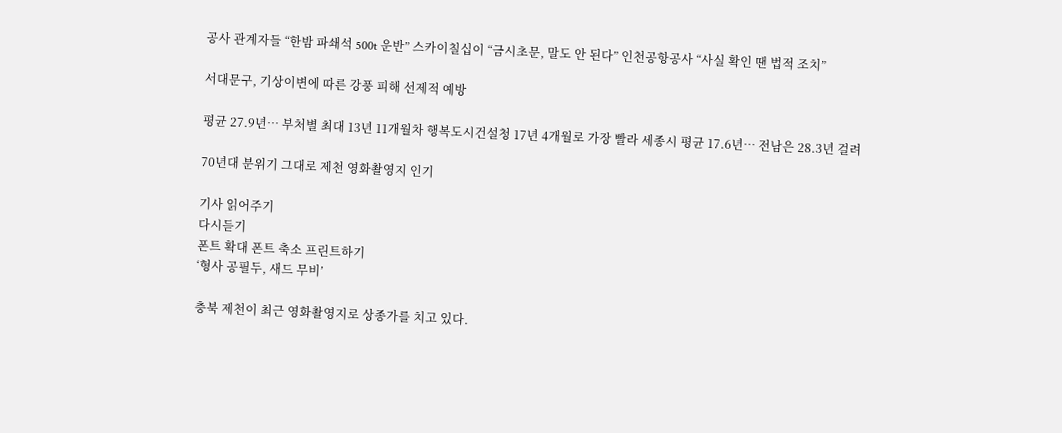공사 관계자들 “한밤 파쇄석 500t 운반” 스카이칠십이 “금시초문, 말도 안 된다” 인천공항공사 “사실 확인 땐 법적 조치”

서대문구, 기상이변에 따른 강풍 피해 선제적 예방

평균 27.9년… 부처별 최대 13년 11개월차 행복도시건설청 17년 4개월로 가장 빨라 세종시 평균 17.6년… 전남은 28.3년 걸려

70년대 분위기 그대로 제천 영화촬영지 인기

기사 읽어주기
다시듣기
폰트 확대 폰트 축소 프린트하기
‘형사 공필두, 새드 무비’

충북 제천이 최근 영화촬영지로 상종가를 치고 있다.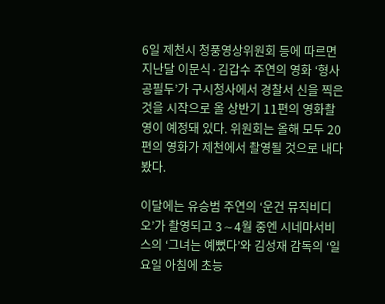6일 제천시 청풍영상위원회 등에 따르면 지난달 이문식·김갑수 주연의 영화 ‘형사 공필두’가 구시청사에서 경찰서 신을 찍은 것을 시작으로 올 상반기 11편의 영화촬영이 예정돼 있다. 위원회는 올해 모두 20편의 영화가 제천에서 촬영될 것으로 내다봤다.

이달에는 유승범 주연의 ‘운건 뮤직비디오’가 촬영되고 3∼4월 중엔 시네마서비스의 ‘그녀는 예뻤다’와 김성재 감독의 ‘일요일 아침에 초능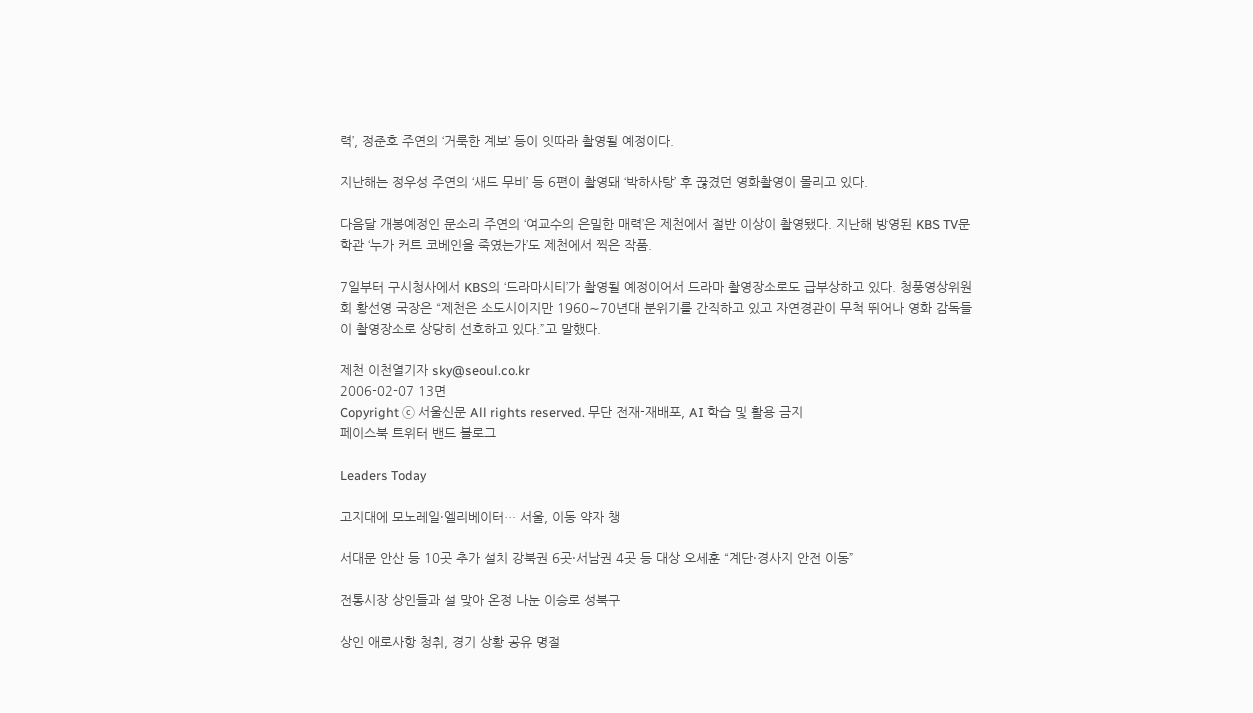력’, 정준호 주연의 ‘거룩한 계보’ 등이 잇따라 촬영될 예정이다.

지난해는 정우성 주연의 ‘새드 무비’ 등 6편이 촬영돼 ‘박하사탕’ 후 끊겼던 영화촬영이 몰리고 있다.

다음달 개봉예정인 문소리 주연의 ‘여교수의 은밀한 매력’은 제천에서 절반 이상이 촬영됐다. 지난해 방영된 KBS TV문학관 ‘누가 커트 코베인을 죽였는가’도 제천에서 찍은 작품.

7일부터 구시청사에서 KBS의 ‘드라마시티’가 촬영될 예정이어서 드라마 촬영장소로도 급부상하고 있다. 청풍영상위원회 황선영 국장은 “제천은 소도시이지만 1960∼70년대 분위기를 간직하고 있고 자연경관이 무척 뛰어나 영화 감독들이 촬영장소로 상당히 선호하고 있다.”고 말했다.

제천 이천열기자 sky@seoul.co.kr
2006-02-07 13면
Copyright ⓒ 서울신문 All rights reserved. 무단 전재-재배포, AI 학습 및 활용 금지
페이스북 트위터 밴드 블로그

Leaders Today

고지대에 모노레일·엘리베이터… 서울, 이동 약자 챙

서대문 안산 등 10곳 추가 설치 강북권 6곳·서남권 4곳 등 대상 오세훈 “계단·경사지 안전 이동”

전통시장 상인들과 설 맞아 온정 나눈 이승로 성북구

상인 애로사항 청취, 경기 상황 공유 명절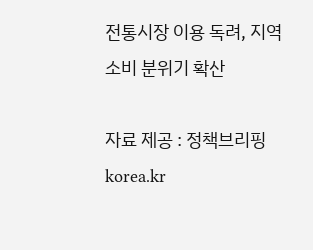전통시장 이용 독려, 지역 소비 분위기 확산

자료 제공 : 정책브리핑 korea.kr